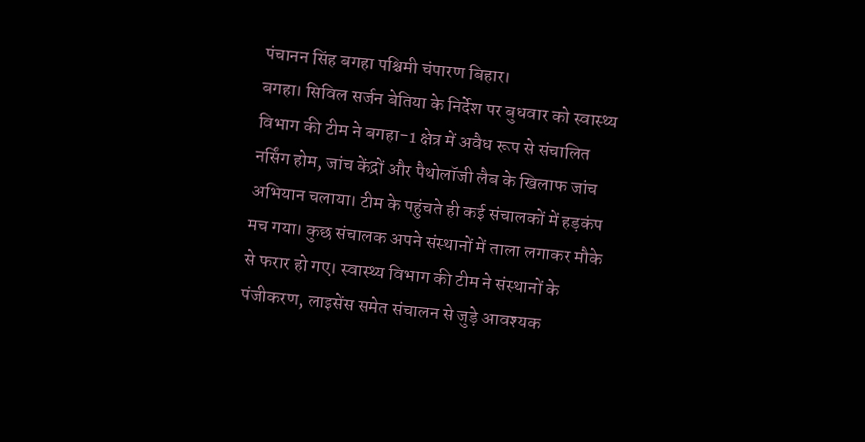पंचानन सिंह बगहा पश्चिमी चंपारण बिहार।
बगहा। सिविल सर्जन बेतिया के निर्देश पर बुधवार को स्वास्थ्य विभाग की टीम ने बगहा-1 क्षेत्र में अवैध रूप से संचालित नर्सिंग होम, जांच केंद्रों और पैथोलॉजी लैब के खिलाफ जांच अभियान चलाया। टीम के पहुंचते ही कई संचालकों में हड़कंप मच गया। कुछ संचालक अपने संस्थानों में ताला लगाकर मौके से फरार हो गए। स्वास्थ्य विभाग की टीम ने संस्थानों के पंजीकरण, लाइसेंस समेत संचालन से जुड़े आवश्यक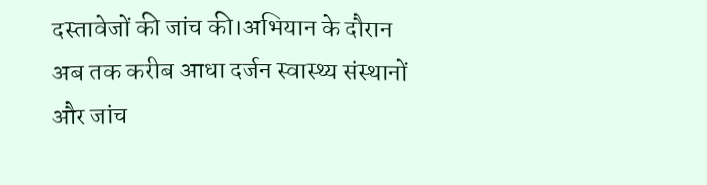दस्तावेजों की जांच की।अभियान के दौरान अब तक करीब आधा दर्जन स्वास्थ्य संस्थानों और जांच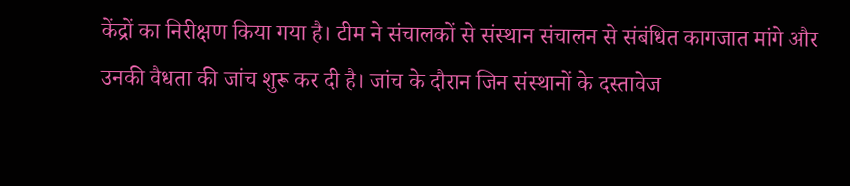केंद्रों का निरीक्षण किया गया है। टीम ने संचालकों से संस्थान संचालन से संबंधित कागजात मांगे और उनकी वैधता की जांच शुरू कर दी है। जांच के दौरान जिन संस्थानों के दस्तावेज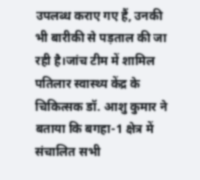उपलब्ध कराए गए हैं, उनकी भी बारीकी से पड़ताल की जा रही है।जांच टीम में शामिल पतिलार स्वास्थ्य केंद्र के चिकित्सक डॉ. आशु कुमार ने बताया कि बगहा-1 क्षेत्र में संचालित सभी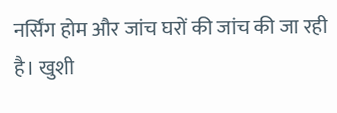नर्सिंग होम और जांच घरों की जांच की जा रही है। खुशी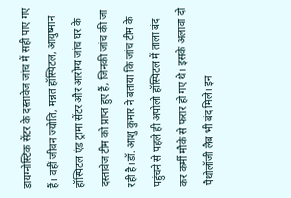डायग्नोस्टिक सेंटर के दस्तावेज जांच में सही पाए गए हैं। वहीं जीवन ज्योति, मन्नत हॉस्पिटल, आयुष्मान हॉस्पिटल एंड ट्रामा सेंटर और आरोग्य जांच घर के दस्तावेज टीम को प्राप्त हुए हैं, जिनकी जांच की जा रही है।डॉ. आशु कुमार ने बताया कि जांच टीम के पहुंचने से पहले ही अपोलो हॉस्पिटल में ताला बंद कर कर्मी मौके से फरार हो गए थे। इसके अलावा दो पैथोलॉजी लैब भी बंद मिले। इन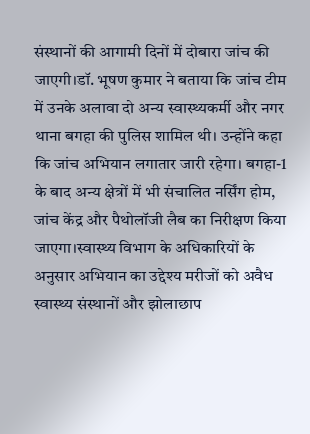संस्थानों की आगामी दिनों में दोबारा जांच की जाएगी।डॉ. भूषण कुमार ने बताया कि जांच टीम में उनके अलावा दो अन्य स्वास्थ्यकर्मी और नगर थाना बगहा की पुलिस शामिल थी। उन्होंने कहा कि जांच अभियान लगातार जारी रहेगा। बगहा-1 के बाद अन्य क्षेत्रों में भी संचालित नर्सिंग होम, जांच केंद्र और पैथोलॉजी लैब का निरीक्षण किया जाएगा।स्वास्थ्य विभाग के अधिकारियों के अनुसार अभियान का उद्देश्य मरीजों को अवैध स्वास्थ्य संस्थानों और झोलाछाप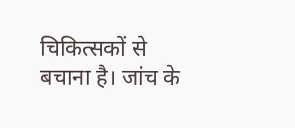चिकित्सकों से बचाना है। जांच के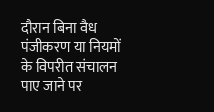दौरान बिना वैध पंजीकरण या नियमों के विपरीत संचालन पाए जाने पर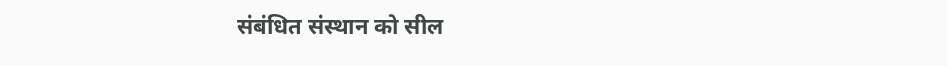संबंधित संस्थान को सील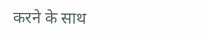करने के साथ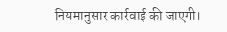नियमानुसार कार्रवाई की जाएगी।